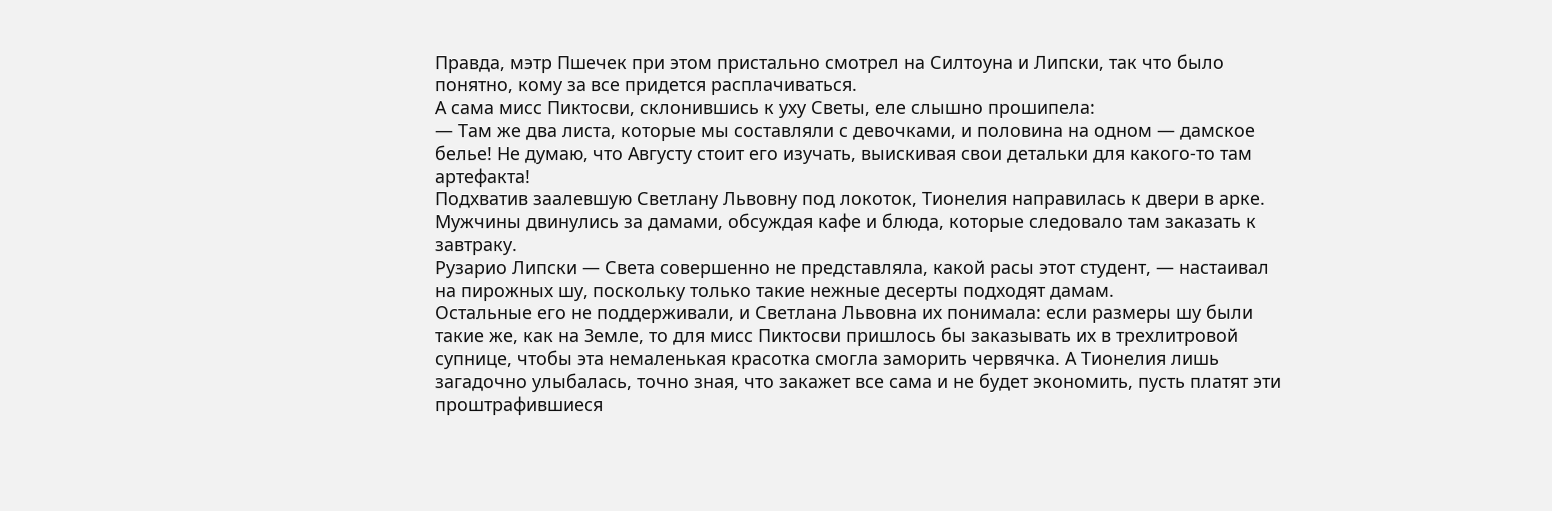Правда, мэтр Пшечек при этом пристально смотрел на Силтоуна и Липски, так что было понятно, кому за все придется расплачиваться.
А сама мисс Пиктосви, склонившись к уху Светы, еле слышно прошипела:
— Там же два листа, которые мы составляли с девочками, и половина на одном — дамское белье! Не думаю, что Августу стоит его изучать, выискивая свои детальки для какого-то там артефакта!
Подхватив заалевшую Светлану Львовну под локоток, Тионелия направилась к двери в арке. Мужчины двинулись за дамами, обсуждая кафе и блюда, которые следовало там заказать к завтраку.
Рузарио Липски — Света совершенно не представляла, какой расы этот студент, — настаивал на пирожных шу, поскольку только такие нежные десерты подходят дамам.
Остальные его не поддерживали, и Светлана Львовна их понимала: если размеры шу были такие же, как на Земле, то для мисс Пиктосви пришлось бы заказывать их в трехлитровой супнице, чтобы эта немаленькая красотка смогла заморить червячка. А Тионелия лишь загадочно улыбалась, точно зная, что закажет все сама и не будет экономить, пусть платят эти проштрафившиеся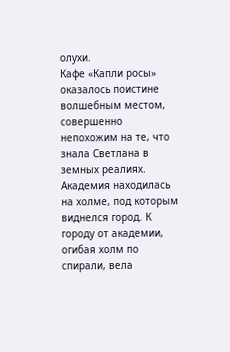олухи.
Кафе «Капли росы» оказалось поистине волшебным местом, совершенно непохожим на те, что знала Светлана в земных реалиях.
Академия находилась на холме, под которым виднелся город. К городу от академии, огибая холм по спирали, вела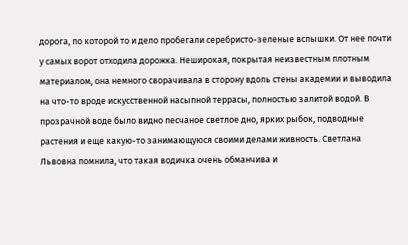дорога, по которой то и дело пробегали серебристо-зеленые вспышки. От нее почти у самых ворот отходила дорожка. Неширокая, покрытая неизвестным плотным материалом, она немного сворачивала в сторону вдоль стены академии и выводила на что-то вроде искусственной насыпной террасы, полностью залитой водой. В прозрачной воде было видно песчаное светлое дно, ярких рыбок, подводные растения и еще какую-то занимающуюся своими делами живность. Светлана Львовна помнила, что такая водичка очень обманчива и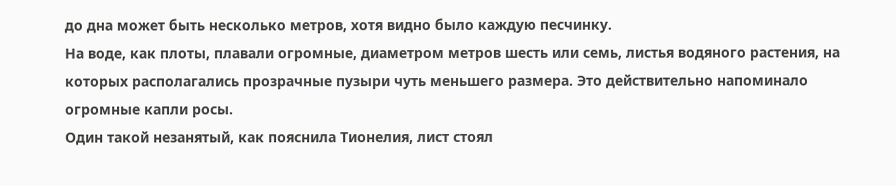до дна может быть несколько метров, хотя видно было каждую песчинку.
На воде, как плоты, плавали огромные, диаметром метров шесть или семь, листья водяного растения, на которых располагались прозрачные пузыри чуть меньшего размера. Это действительно напоминало огромные капли росы.
Один такой незанятый, как пояснила Тионелия, лист стоял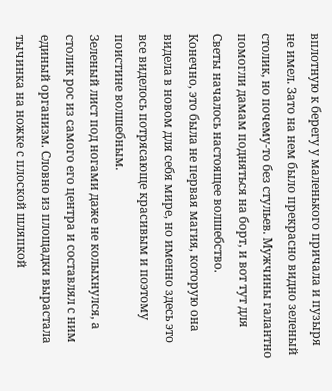вплотную к берегу у маленького причала и пузыря не имел. Зато на нем было прекрасно видно зеленый столик, но почему-то без стульев. Мужчины галантно помогли дамам подняться на борт, и вот тут для Светы началось настоящее волшебство.
Конечно, это была не первая магия, которую она видела в новом для себя мире, но именно здесь это все виделось потрясающе красивым и поэтому поистине волшебным.
Зеленый лист под ногами даже не колыхнулся, а столик рос из самого его центра и составлял с ним единый организм. Словно из площадки вырастала тычинка на ножке с плоской шляпкой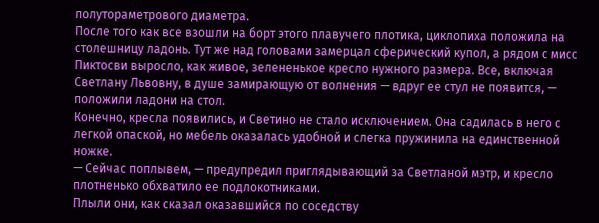полутораметрового диаметра.
После того как все взошли на борт этого плавучего плотика, циклопиха положила на столешницу ладонь. Тут же над головами замерцал сферический купол, а рядом с мисс Пиктосви выросло, как живое, зелененькое кресло нужного размера. Все, включая Светлану Львовну, в душе замирающую от волнения — вдруг ее стул не появится, — положили ладони на стол.
Конечно, кресла появились, и Светино не стало исключением. Она садилась в него с легкой опаской, но мебель оказалась удобной и слегка пружинила на единственной ножке.
— Сейчас поплывем, — предупредил приглядывающий за Светланой мэтр, и кресло плотненько обхватило ее подлокотниками.
Плыли они, как сказал оказавшийся по соседству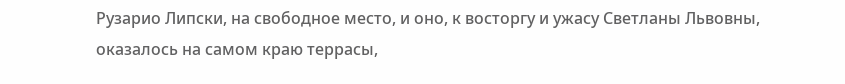Рузарио Липски, на свободное место, и оно, к восторгу и ужасу Светланы Львовны, оказалось на самом краю террасы,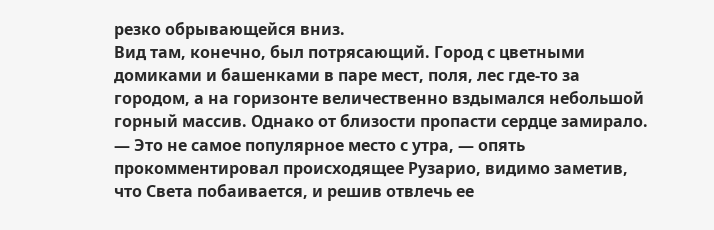резко обрывающейся вниз.
Вид там, конечно, был потрясающий. Город с цветными домиками и башенками в паре мест, поля, лес где-то за городом, а на горизонте величественно вздымался небольшой горный массив. Однако от близости пропасти сердце замирало.
— Это не самое популярное место с утра, — опять прокомментировал происходящее Рузарио, видимо заметив, что Света побаивается, и решив отвлечь ее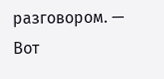разговором. — Вот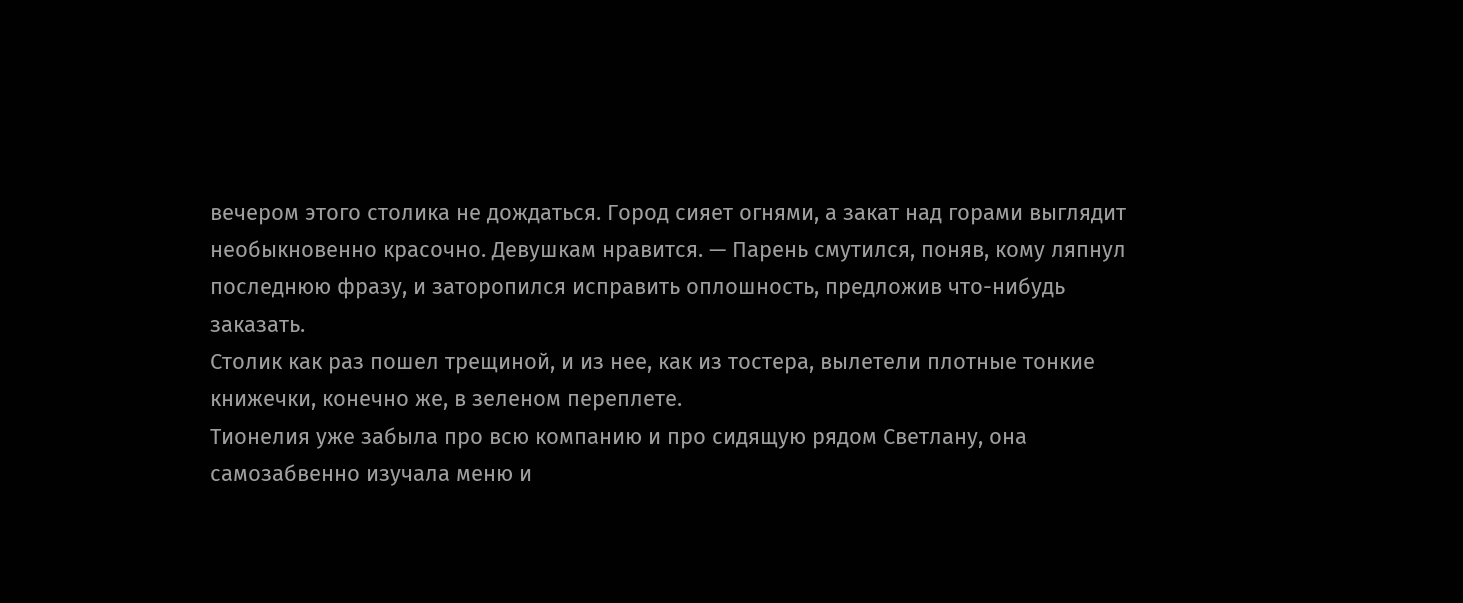вечером этого столика не дождаться. Город сияет огнями, а закат над горами выглядит необыкновенно красочно. Девушкам нравится. — Парень смутился, поняв, кому ляпнул последнюю фразу, и заторопился исправить оплошность, предложив что-нибудь заказать.
Столик как раз пошел трещиной, и из нее, как из тостера, вылетели плотные тонкие книжечки, конечно же, в зеленом переплете.
Тионелия уже забыла про всю компанию и про сидящую рядом Светлану, она самозабвенно изучала меню и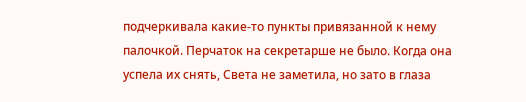подчеркивала какие-то пункты привязанной к нему палочкой. Перчаток на секретарше не было. Когда она успела их снять, Света не заметила, но зато в глаза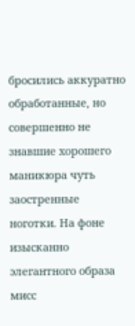бросились аккуратно обработанные, но совершенно не знавшие хорошего маникюра чуть заостренные ноготки. На фоне изысканно элегантного образа мисс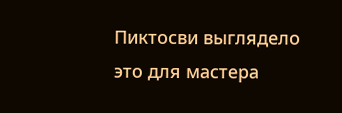Пиктосви выглядело это для мастера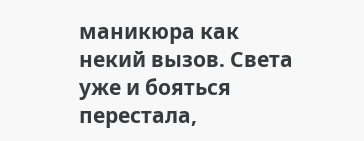маникюра как некий вызов. Света уже и бояться перестала,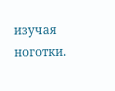изучая ноготки.